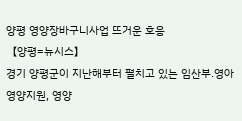양평 영양장바구니사업 뜨거운 호응
【양평=뉴시스】
경기 양평군이 지난해부터 펼치고 있는 임산부.영아 영양지원, 영양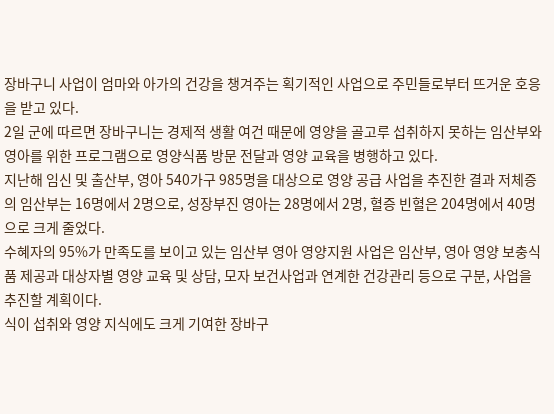장바구니 사업이 엄마와 아가의 건강을 챙겨주는 획기적인 사업으로 주민들로부터 뜨거운 호응을 받고 있다.
2일 군에 따르면 장바구니는 경제적 생활 여건 때문에 영양을 골고루 섭취하지 못하는 임산부와 영아를 위한 프로그램으로 영양식품 방문 전달과 영양 교육을 병행하고 있다.
지난해 임신 및 출산부, 영아 540가구 985명을 대상으로 영양 공급 사업을 추진한 결과 저체증의 임산부는 16명에서 2명으로, 성장부진 영아는 28명에서 2명, 혈증 빈혈은 204명에서 40명으로 크게 줄었다.
수혜자의 95%가 만족도를 보이고 있는 임산부 영아 영양지원 사업은 임산부, 영아 영양 보충식품 제공과 대상자별 영양 교육 및 상담, 모자 보건사업과 연계한 건강관리 등으로 구분, 사업을 추진할 계획이다.
식이 섭취와 영양 지식에도 크게 기여한 장바구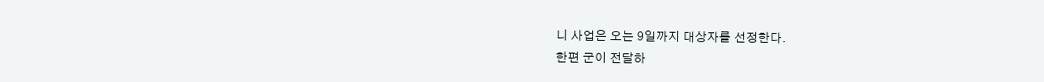니 사업은 오는 9일까지 대상자를 선정한다.
한편 군이 전달하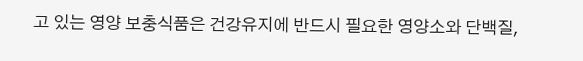고 있는 영양 보충식품은 건강유지에 반드시 필요한 영양소와 단백질,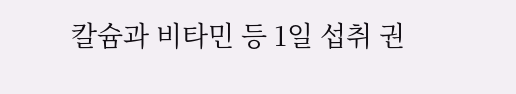칼슘과 비타민 등 1일 섭취 권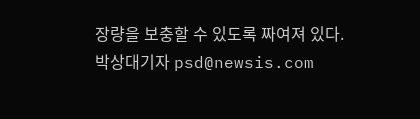장량을 보충할 수 있도록 짜여져 있다.
박상대기자 psd@newsis.com